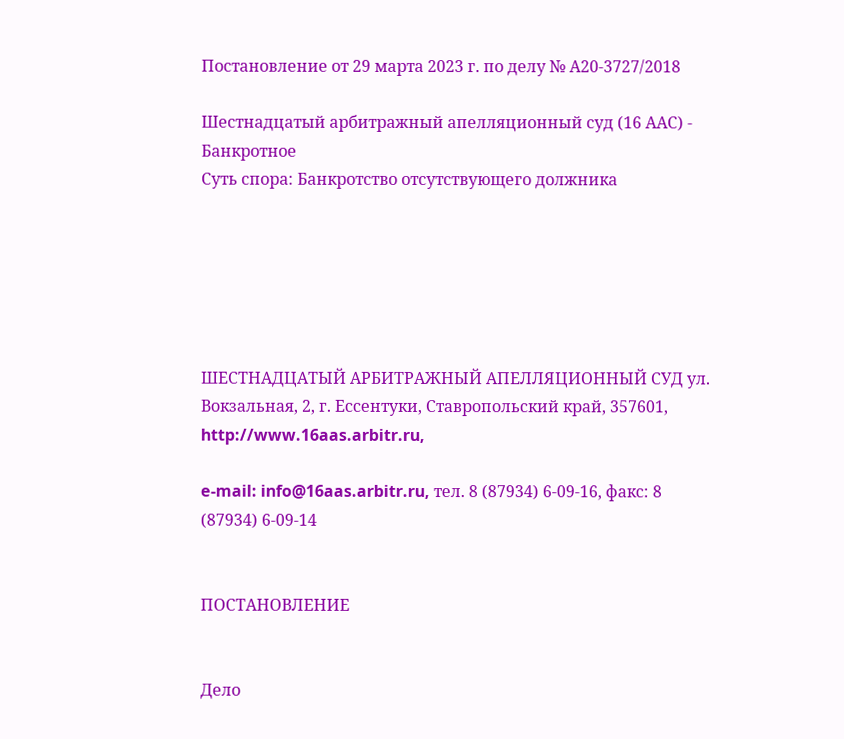Постановление от 29 марта 2023 г. по делу № А20-3727/2018

Шестнадцатый арбитражный апелляционный суд (16 ААС) - Банкротное
Суть спора: Банкротство отсутствующего должника






ШЕСТНАДЦАТЫЙ АРБИТРАЖНЫЙ АПЕЛЛЯЦИОННЫЙ СУД ул. Вокзальная, 2, г. Ессентуки, Ставропольский край, 357601, http://www.16aas.arbitr.ru,

e-mail: info@16aas.arbitr.ru, тел. 8 (87934) 6-09-16, факс: 8 (87934) 6-09-14


ПОСТАНОВЛЕНИЕ


Дело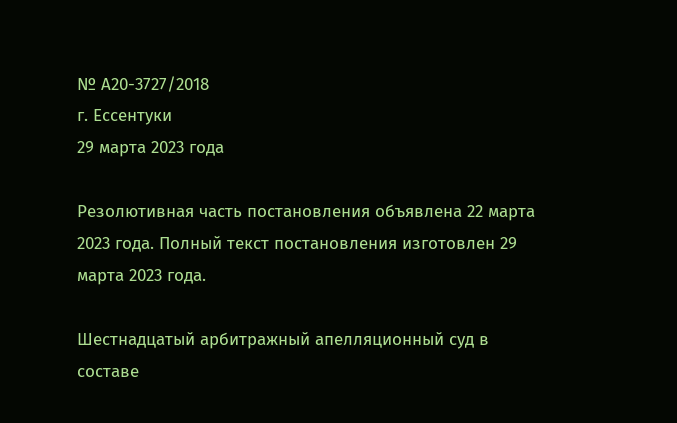№ А20-3727/2018
г. Ессентуки
29 марта 2023 года

Резолютивная часть постановления объявлена 22 марта 2023 года. Полный текст постановления изготовлен 29 марта 2023 года.

Шестнадцатый арбитражный апелляционный суд в составе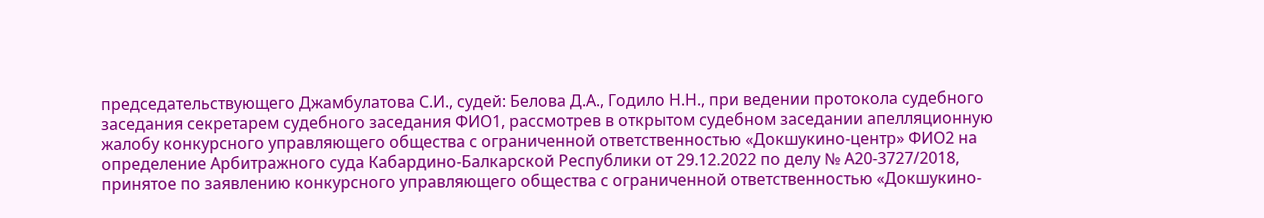председательствующего Джамбулатова С.И., судей: Белова Д.А., Годило Н.Н., при ведении протокола судебного заседания секретарем судебного заседания ФИО1, рассмотрев в открытом судебном заседании апелляционную жалобу конкурсного управляющего общества с ограниченной ответственностью «Докшукино-центр» ФИО2 на определение Арбитражного суда Кабардино-Балкарской Республики от 29.12.2022 по делу № А20-3727/2018, принятое по заявлению конкурсного управляющего общества с ограниченной ответственностью «Докшукино-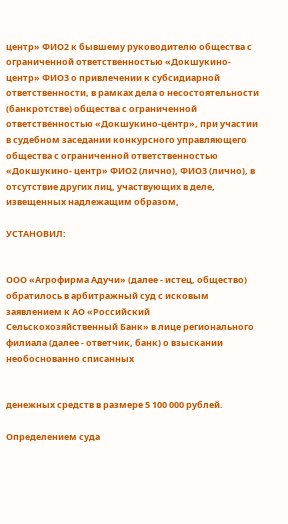центр» ФИО2 к бывшему руководителю общества с ограниченной ответственностью «Докшукино-центр» ФИО3 о привлечении к субсидиарной ответственности, в рамках дела о несостоятельности (банкротстве) общества с ограниченной ответственностью «Докшукино-центр», при участии в судебном заседании конкурсного управляющего общества с ограниченной ответственностью «Докшукино- центр» ФИО2 (лично), ФИО3 (лично), в отсутствие других лиц, участвующих в деле, извещенных надлежащим образом,

УСТАНОВИЛ:


ООО «Агрофирма Адучи» (далее - истец, общество) обратилось в арбитражный суд с исковым заявлением к АО «Российский Сельскохозяйственный Банк» в лице регионального филиала (далее - ответчик, банк) о взыскании необоснованно списанных


денежных средств в размере 5 100 000 рублей.

Определением суда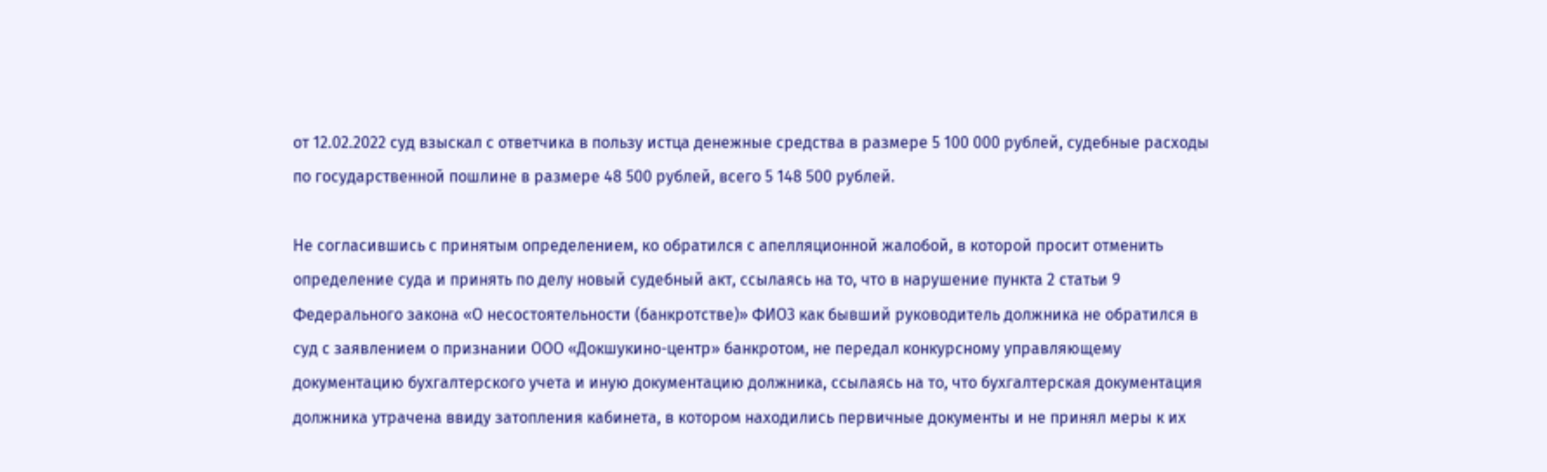от 12.02.2022 суд взыскал с ответчика в пользу истца денежные средства в размере 5 100 000 рублей, судебные расходы по государственной пошлине в размере 48 500 рублей, всего 5 148 500 рублей.

Не согласившись с принятым определением, ко обратился с апелляционной жалобой, в которой просит отменить определение суда и принять по делу новый судебный акт, ссылаясь на то, что в нарушение пункта 2 статьи 9 Федерального закона «О несостоятельности (банкротстве)» ФИО3 как бывший руководитель должника не обратился в суд с заявлением о признании ООО «Докшукино-центр» банкротом, не передал конкурсному управляющему документацию бухгалтерского учета и иную документацию должника, ссылаясь на то, что бухгалтерская документация должника утрачена ввиду затопления кабинета, в котором находились первичные документы и не принял меры к их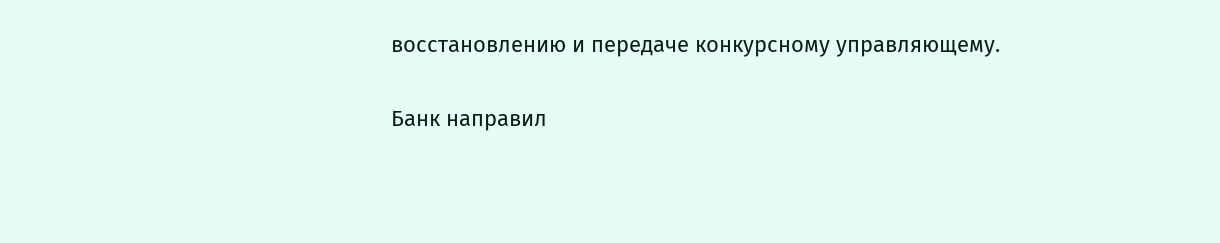восстановлению и передаче конкурсному управляющему.

Банк направил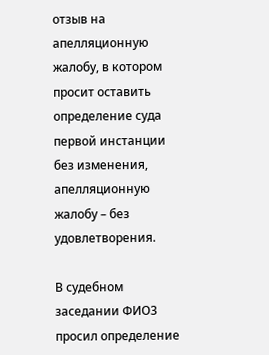отзыв на апелляционную жалобу, в котором просит оставить определение суда первой инстанции без изменения, апелляционную жалобу – без удовлетворения.

В судебном заседании ФИО3 просил определение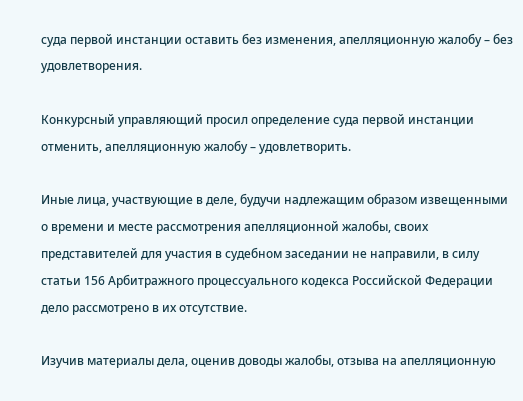суда первой инстанции оставить без изменения, апелляционную жалобу – без удовлетворения.

Конкурсный управляющий просил определение суда первой инстанции отменить, апелляционную жалобу – удовлетворить.

Иные лица, участвующие в деле, будучи надлежащим образом извещенными о времени и месте рассмотрения апелляционной жалобы, своих представителей для участия в судебном заседании не направили, в силу статьи 156 Арбитражного процессуального кодекса Российской Федерации дело рассмотрено в их отсутствие.

Изучив материалы дела, оценив доводы жалобы, отзыва на апелляционную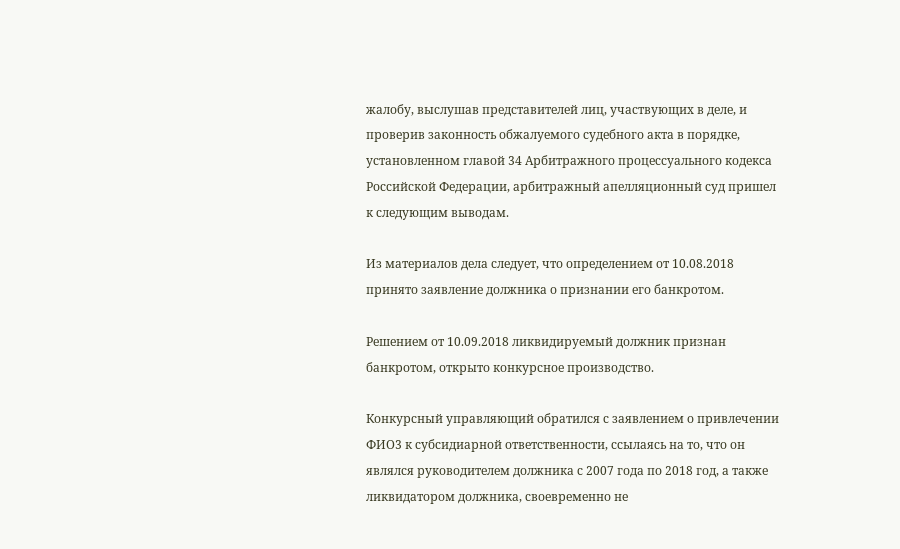жалобу, выслушав представителей лиц, участвующих в деле, и проверив законность обжалуемого судебного акта в порядке, установленном главой 34 Арбитражного процессуального кодекса Российской Федерации, арбитражный апелляционный суд пришел к следующим выводам.

Из материалов дела следует, что определением от 10.08.2018 принято заявление должника о признании его банкротом.

Решением от 10.09.2018 ликвидируемый должник признан банкротом, открыто конкурсное производство.

Конкурсный управляющий обратился с заявлением о привлечении ФИО3 к субсидиарной ответственности, ссылаясь на то, что он являлся руководителем должника с 2007 года по 2018 год, а также ликвидатором должника, своевременно не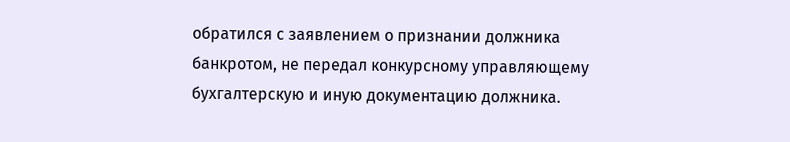обратился с заявлением о признании должника банкротом, не передал конкурсному управляющему бухгалтерскую и иную документацию должника.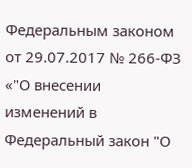Федеральным законом от 29.07.2017 № 266-ФЗ «"О внесении изменений в Федеральный закон "О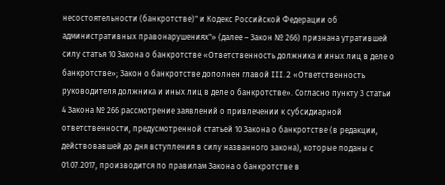несостоятельности (банкротстве)" и Кодекс Российской Федерации об административных правонарушениях"» (далее – Закон № 266) признана утратившей силу статья 10 Закона о банкротстве «Ответственность должника и иных лиц в деле о банкротстве»; Закон о банкротстве дополнен главой III.2 «Ответственность руководителя должника и иных лиц в деле о банкротстве». Согласно пункту 3 статьи 4 Закона № 266 рассмотрение заявлений о привлечении к субсидиарной ответственности, предусмотренной статьей 10 Закона о банкротстве (в редакции, действовавшей до дня вступления в силу названного закона), которые поданы с 01.07.2017, производится по правилам Закона о банкротстве в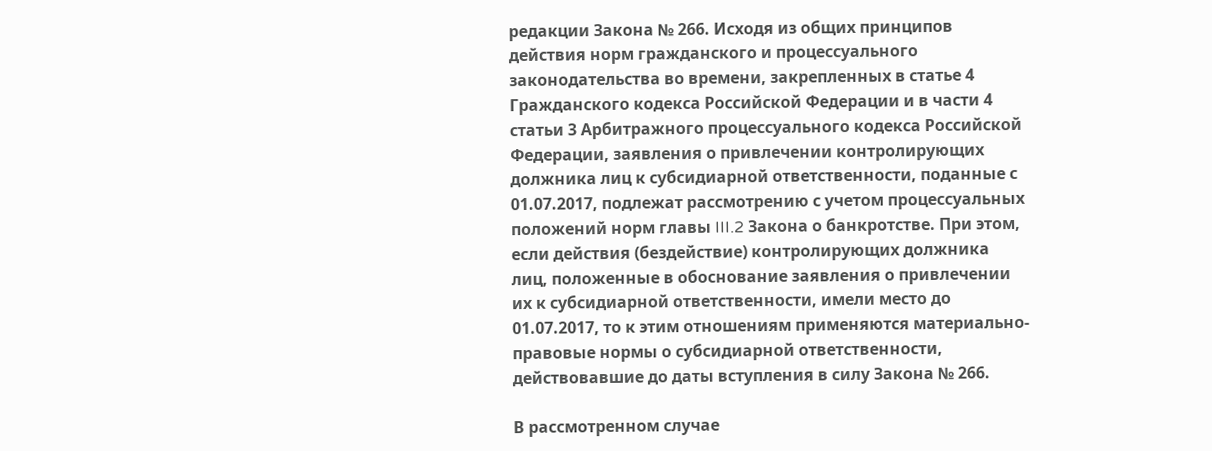редакции Закона № 266. Исходя из общих принципов действия норм гражданского и процессуального законодательства во времени, закрепленных в статье 4 Гражданского кодекса Российской Федерации и в части 4 статьи 3 Арбитражного процессуального кодекса Российской Федерации, заявления о привлечении контролирующих должника лиц к субсидиарной ответственности, поданные с 01.07.2017, подлежат рассмотрению с учетом процессуальных положений норм главы III.2 Закона о банкротстве. При этом, если действия (бездействие) контролирующих должника лиц, положенные в обоснование заявления о привлечении их к субсидиарной ответственности, имели место до 01.07.2017, то к этим отношениям применяются материально-правовые нормы о субсидиарной ответственности, действовавшие до даты вступления в силу Закона № 266.

В рассмотренном случае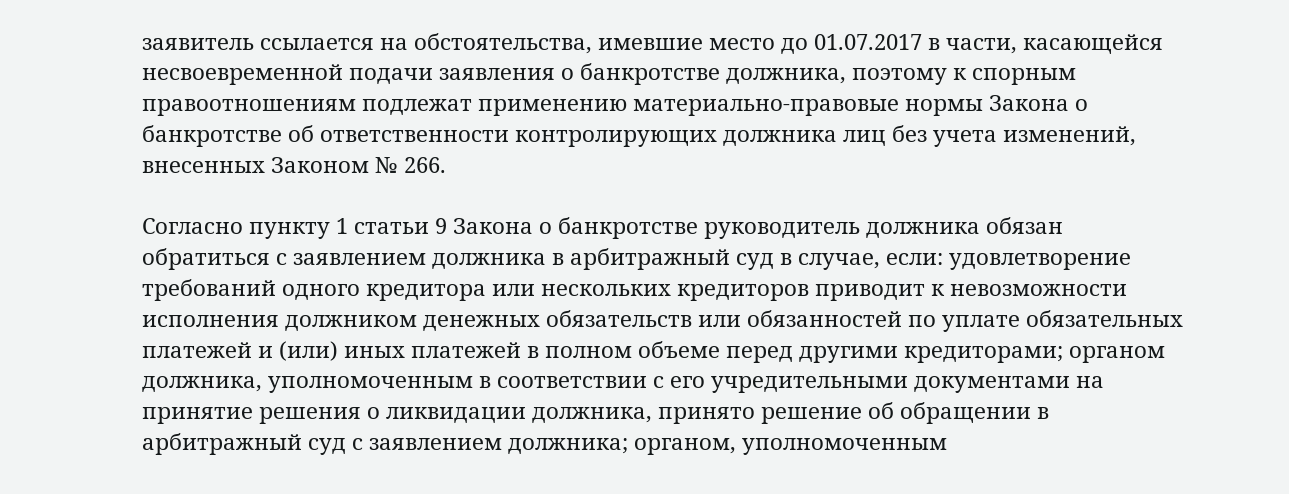заявитель ссылается на обстоятельства, имевшие место до 01.07.2017 в части, касающейся несвоевременной подачи заявления о банкротстве должника, поэтому к спорным правоотношениям подлежат применению материально-правовые нормы Закона о банкротстве об ответственности контролирующих должника лиц без учета изменений, внесенных Законом № 266.

Согласно пункту 1 статьи 9 Закона о банкротстве руководитель должника обязан обратиться с заявлением должника в арбитражный суд в случае, если: удовлетворение требований одного кредитора или нескольких кредиторов приводит к невозможности исполнения должником денежных обязательств или обязанностей по уплате обязательных платежей и (или) иных платежей в полном объеме перед другими кредиторами; органом должника, уполномоченным в соответствии с его учредительными документами на принятие решения о ликвидации должника, принято решение об обращении в арбитражный суд с заявлением должника; органом, уполномоченным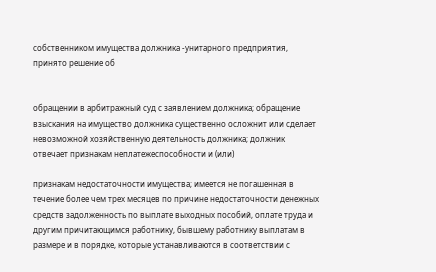собственником имущества должника -унитарного предприятия, принято решение об


обращении в арбитражный суд с заявлением должника; обращение взыскания на имущество должника существенно осложнит или сделает невозможной хозяйственную деятельность должника; должник отвечает признакам неплатежеспособности и (или)

признакам недостаточности имущества; имеется не погашенная в течение более чем трех месяцев по причине недостаточности денежных средств задолженность по выплате выходных пособий, оплате труда и другим причитающимся работнику, бывшему работнику выплатам в размере и в порядке, которые устанавливаются в соответствии с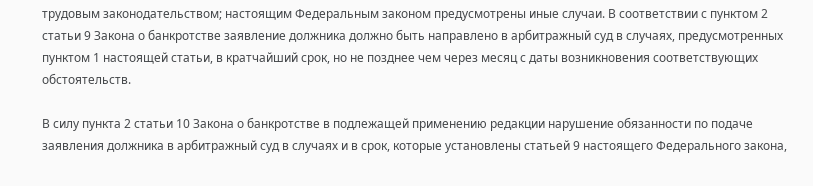трудовым законодательством; настоящим Федеральным законом предусмотрены иные случаи. В соответствии с пунктом 2 статьи 9 Закона о банкротстве заявление должника должно быть направлено в арбитражный суд в случаях, предусмотренных пунктом 1 настоящей статьи, в кратчайший срок, но не позднее чем через месяц с даты возникновения соответствующих обстоятельств.

В силу пункта 2 статьи 10 Закона о банкротстве в подлежащей применению редакции нарушение обязанности по подаче заявления должника в арбитражный суд в случаях и в срок, которые установлены статьей 9 настоящего Федерального закона,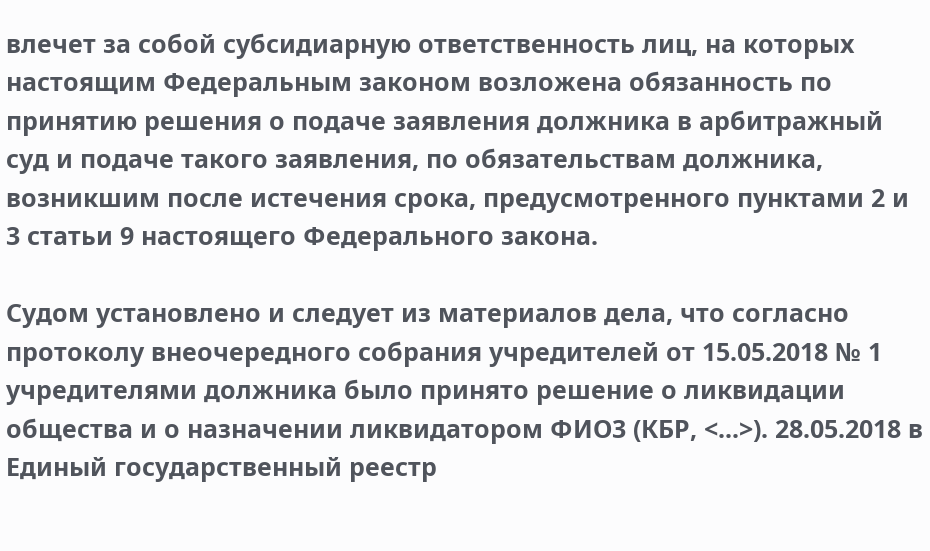влечет за собой субсидиарную ответственность лиц, на которых настоящим Федеральным законом возложена обязанность по принятию решения о подаче заявления должника в арбитражный суд и подаче такого заявления, по обязательствам должника, возникшим после истечения срока, предусмотренного пунктами 2 и 3 статьи 9 настоящего Федерального закона.

Судом установлено и следует из материалов дела, что согласно протоколу внеочередного собрания учредителей от 15.05.2018 № 1 учредителями должника было принято решение о ликвидации общества и о назначении ликвидатором ФИО3 (КБР, <...>). 28.05.2018 в Единый государственный реестр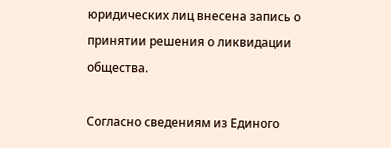юридических лиц внесена запись о принятии решения о ликвидации общества.

Согласно сведениям из Единого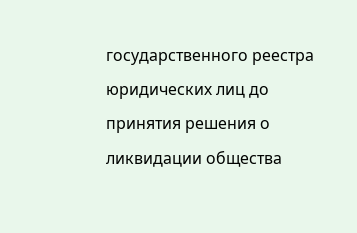государственного реестра юридических лиц до принятия решения о ликвидации общества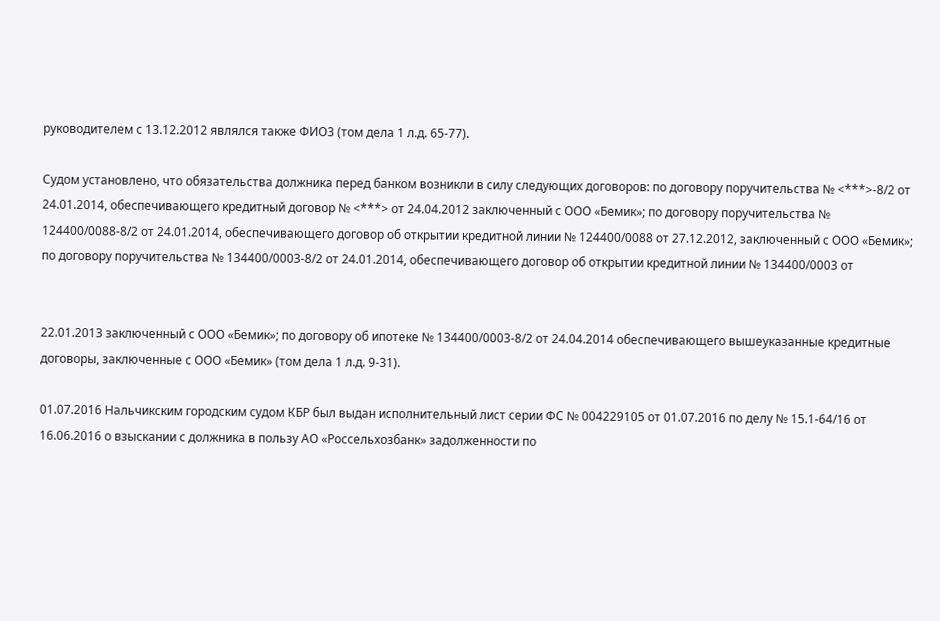руководителем с 13.12.2012 являлся также ФИО3 (том дела 1 л.д. 65-77).

Судом установлено, что обязательства должника перед банком возникли в силу следующих договоров: по договору поручительства № <***>-8/2 от 24.01.2014, обеспечивающего кредитный договор № <***> от 24.04.2012 заключенный с ООО «Бемик»; по договору поручительства № 124400/0088-8/2 от 24.01.2014, обеспечивающего договор об открытии кредитной линии № 124400/0088 от 27.12.2012, заключенный с ООО «Бемик»; по договору поручительства № 134400/0003-8/2 от 24.01.2014, обеспечивающего договор об открытии кредитной линии № 134400/0003 от


22.01.2013 заключенный с ООО «Бемик»; по договору об ипотеке № 134400/0003-8/2 от 24.04.2014 обеспечивающего вышеуказанные кредитные договоры, заключенные с ООО «Бемик» (том дела 1 л.д. 9-31).

01.07.2016 Нальчикским городским судом КБР был выдан исполнительный лист серии ФС № 004229105 от 01.07.2016 по делу № 15.1-64/16 от 16.06.2016 о взыскании с должника в пользу АО «Россельхозбанк» задолженности по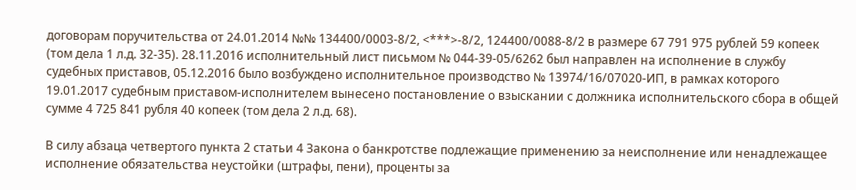договорам поручительства от 24.01.2014 №№ 134400/0003-8/2, <***>-8/2, 124400/0088-8/2 в размере 67 791 975 рублей 59 копеек (том дела 1 л.д. 32-35). 28.11.2016 исполнительный лист письмом № 044-39-05/6262 был направлен на исполнение в службу судебных приставов, 05.12.2016 было возбуждено исполнительное производство № 13974/16/07020-ИП, в рамках которого 19.01.2017 судебным приставом-исполнителем вынесено постановление о взыскании с должника исполнительского сбора в общей сумме 4 725 841 рубля 40 копеек (том дела 2 л.д. 68).

В силу абзаца четвертого пункта 2 статьи 4 Закона о банкротстве подлежащие применению за неисполнение или ненадлежащее исполнение обязательства неустойки (штрафы, пени), проценты за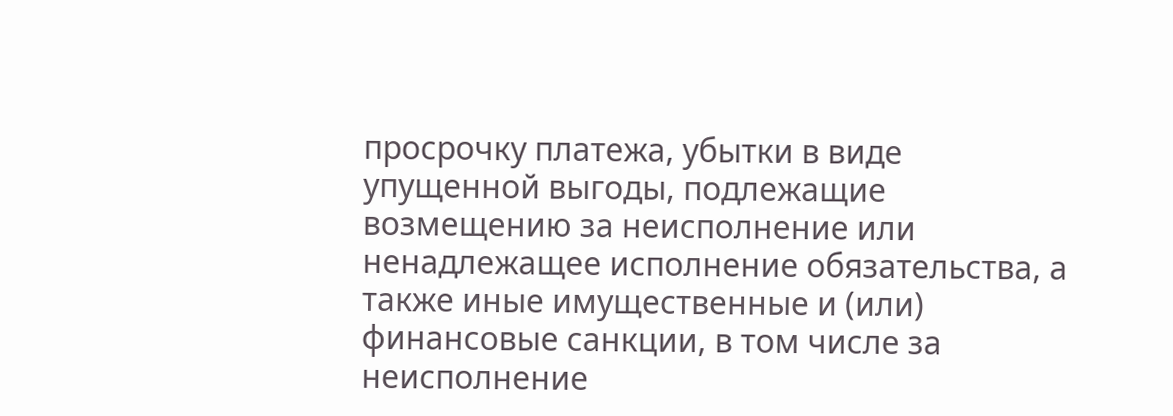просрочку платежа, убытки в виде упущенной выгоды, подлежащие возмещению за неисполнение или ненадлежащее исполнение обязательства, а также иные имущественные и (или) финансовые санкции, в том числе за неисполнение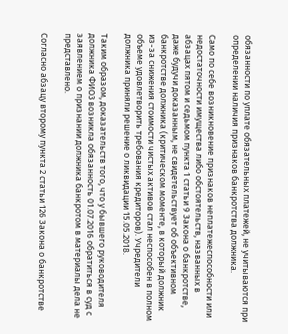обязанности по уплате обязательных платежей, не учитываются при определении наличия признаков банкротства должника.

Само по себе возникновение признаков неплатежеспособности или недостаточности имущества либо обстоятельств, названных в абзацах пятом и седьмом пункта 1 статьи 9 Закона о банкротстве, даже будучи доказанным, не свидетельствует об объективном банкротстве должника (критическом моменте, в который должник из-за снижения стоимости чистых активов стал неспособен в полном объеме удовлетворить требования кредиторов). Учредители должника приняли решение о ликвидации 15.05.2018.

Таким образом, доказательств того, что у бывшего руководителя должника ФИО3 возникла обязанность 01.07.2016 обратиться в суд с заявлением о признании должника банкротом в материалы дела не представлено.

Согласно абзацу второму пункта 2 статьи 126 Закона о банкротстве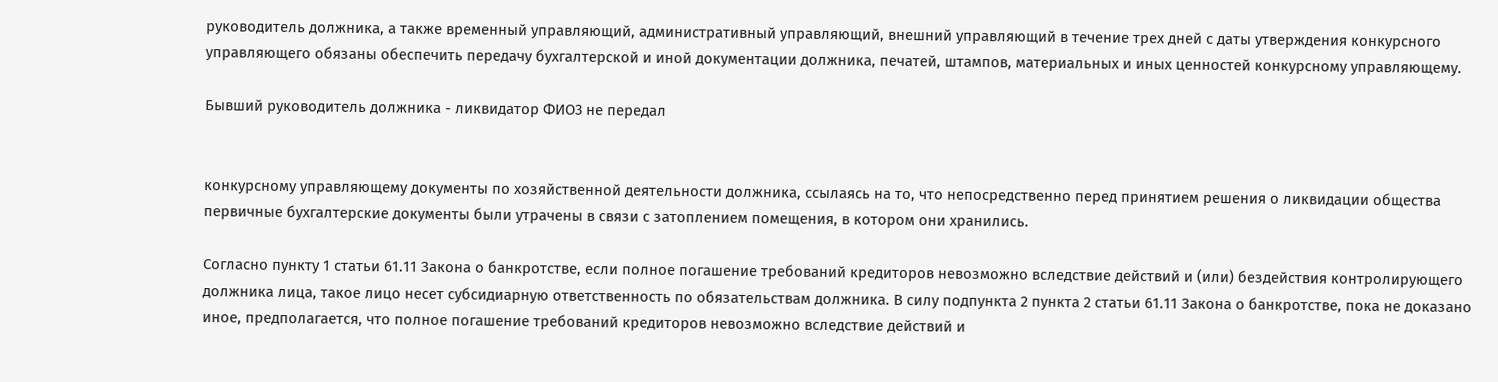руководитель должника, а также временный управляющий, административный управляющий, внешний управляющий в течение трех дней с даты утверждения конкурсного управляющего обязаны обеспечить передачу бухгалтерской и иной документации должника, печатей, штампов, материальных и иных ценностей конкурсному управляющему.

Бывший руководитель должника - ликвидатор ФИО3 не передал


конкурсному управляющему документы по хозяйственной деятельности должника, ссылаясь на то, что непосредственно перед принятием решения о ликвидации общества первичные бухгалтерские документы были утрачены в связи с затоплением помещения, в котором они хранились.

Согласно пункту 1 статьи 61.11 Закона о банкротстве, если полное погашение требований кредиторов невозможно вследствие действий и (или) бездействия контролирующего должника лица, такое лицо несет субсидиарную ответственность по обязательствам должника. В силу подпункта 2 пункта 2 статьи 61.11 Закона о банкротстве, пока не доказано иное, предполагается, что полное погашение требований кредиторов невозможно вследствие действий и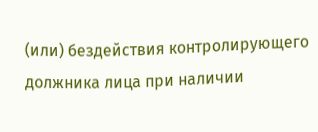(или) бездействия контролирующего должника лица при наличии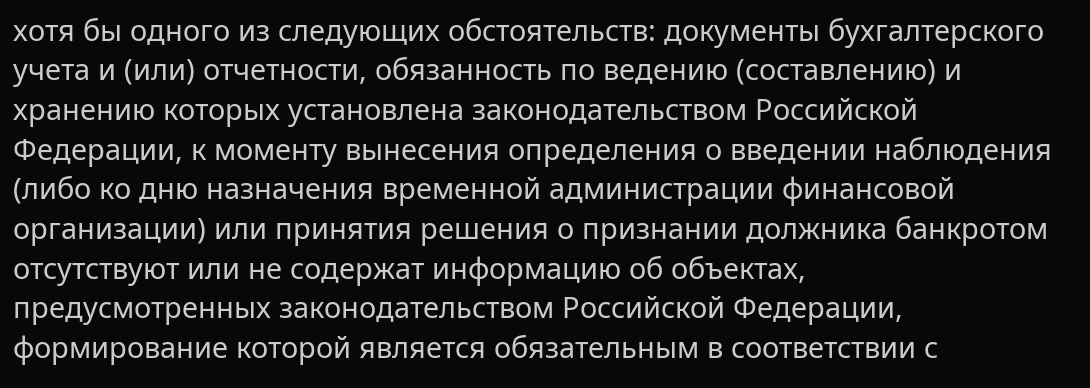хотя бы одного из следующих обстоятельств: документы бухгалтерского учета и (или) отчетности, обязанность по ведению (составлению) и хранению которых установлена законодательством Российской Федерации, к моменту вынесения определения о введении наблюдения (либо ко дню назначения временной администрации финансовой организации) или принятия решения о признании должника банкротом отсутствуют или не содержат информацию об объектах, предусмотренных законодательством Российской Федерации, формирование которой является обязательным в соответствии с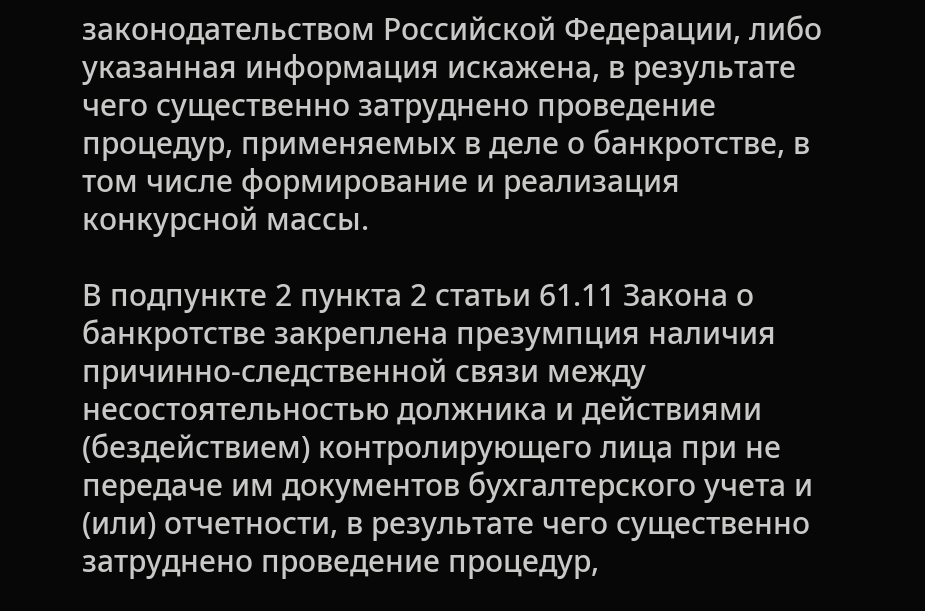законодательством Российской Федерации, либо указанная информация искажена, в результате чего существенно затруднено проведение процедур, применяемых в деле о банкротстве, в том числе формирование и реализация конкурсной массы.

В подпункте 2 пункта 2 статьи 61.11 Закона о банкротстве закреплена презумпция наличия причинно-следственной связи между несостоятельностью должника и действиями (бездействием) контролирующего лица при не передаче им документов бухгалтерского учета и (или) отчетности, в результате чего существенно затруднено проведение процедур,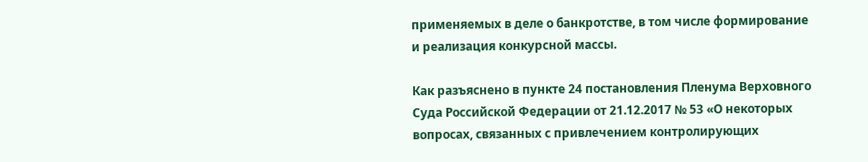применяемых в деле о банкротстве, в том числе формирование и реализация конкурсной массы.

Как разъяснено в пункте 24 постановления Пленума Верховного Суда Российской Федерации от 21.12.2017 № 53 «О некоторых вопросах, связанных с привлечением контролирующих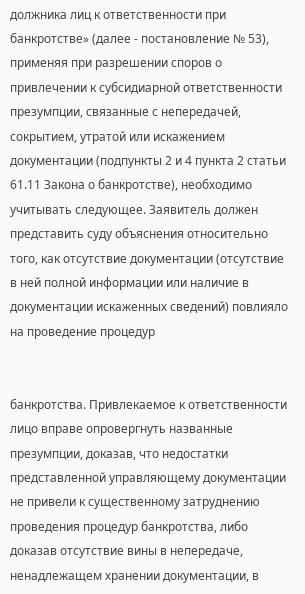должника лиц к ответственности при банкротстве» (далее - постановление № 53), применяя при разрешении споров о привлечении к субсидиарной ответственности презумпции, связанные с непередачей, сокрытием, утратой или искажением документации (подпункты 2 и 4 пункта 2 статьи 61.11 Закона о банкротстве), необходимо учитывать следующее. Заявитель должен представить суду объяснения относительно того, как отсутствие документации (отсутствие в ней полной информации или наличие в документации искаженных сведений) повлияло на проведение процедур


банкротства. Привлекаемое к ответственности лицо вправе опровергнуть названные презумпции, доказав, что недостатки представленной управляющему документации не привели к существенному затруднению проведения процедур банкротства, либо доказав отсутствие вины в непередаче, ненадлежащем хранении документации, в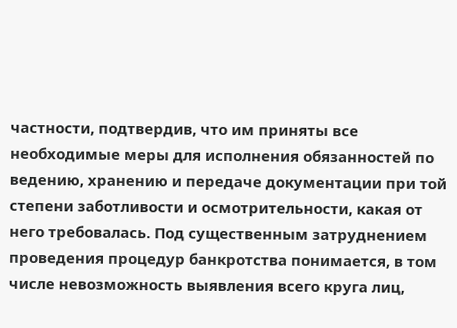частности, подтвердив, что им приняты все необходимые меры для исполнения обязанностей по ведению, хранению и передаче документации при той степени заботливости и осмотрительности, какая от него требовалась. Под существенным затруднением проведения процедур банкротства понимается, в том числе невозможность выявления всего круга лиц,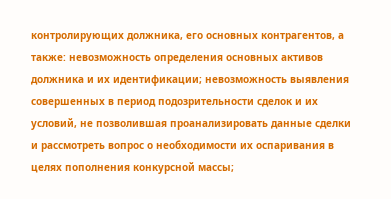контролирующих должника, его основных контрагентов, а также: невозможность определения основных активов должника и их идентификации; невозможность выявления совершенных в период подозрительности сделок и их условий, не позволившая проанализировать данные сделки и рассмотреть вопрос о необходимости их оспаривания в целях пополнения конкурсной массы;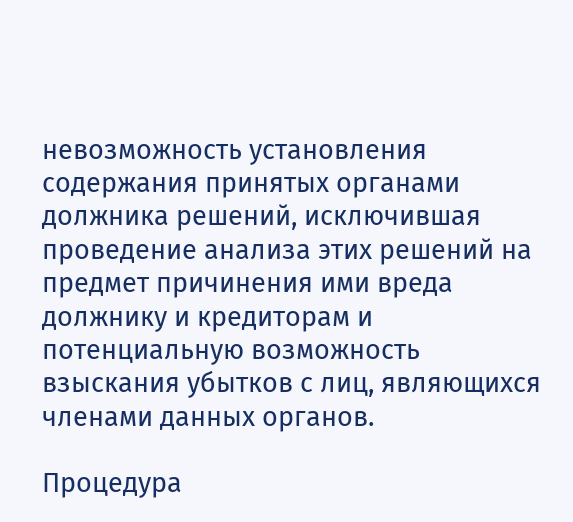невозможность установления содержания принятых органами должника решений, исключившая проведение анализа этих решений на предмет причинения ими вреда должнику и кредиторам и потенциальную возможность взыскания убытков с лиц, являющихся членами данных органов.

Процедура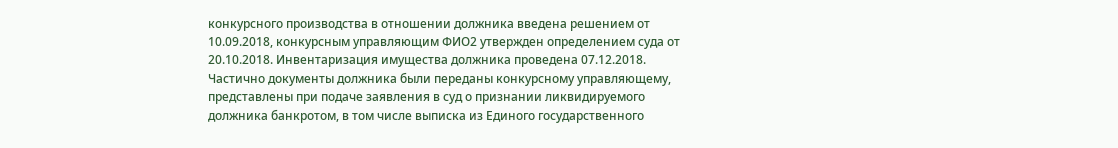конкурсного производства в отношении должника введена решением от 10.09.2018, конкурсным управляющим ФИО2 утвержден определением суда от 20.10.2018. Инвентаризация имущества должника проведена 07.12.2018. Частично документы должника были переданы конкурсному управляющему, представлены при подаче заявления в суд о признании ликвидируемого должника банкротом, в том числе выписка из Единого государственного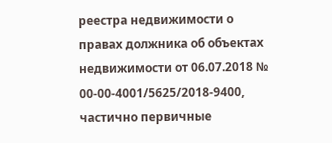реестра недвижимости о правах должника об объектах недвижимости от 06.07.2018 № 00-00-4001/5625/2018-9400, частично первичные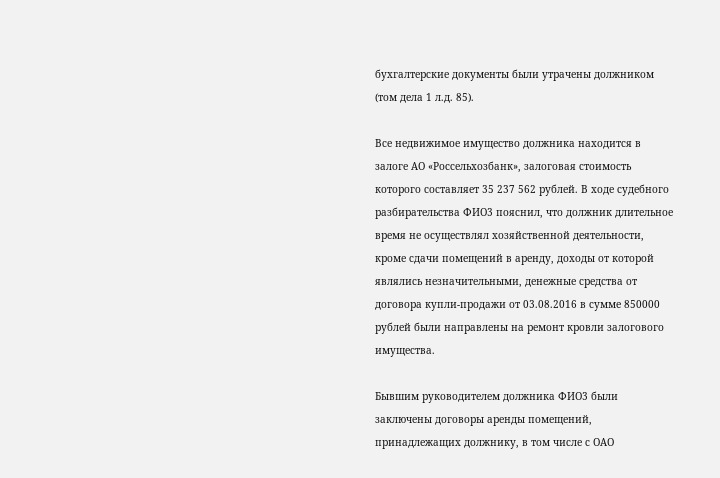бухгалтерские документы были утрачены должником (том дела 1 л.д. 85).

Все недвижимое имущество должника находится в залоге АО «Россельхозбанк», залоговая стоимость которого составляет 35 237 562 рублей. В ходе судебного разбирательства ФИО3 пояснил, что должник длительное время не осуществлял хозяйственной деятельности, кроме сдачи помещений в аренду, доходы от которой являлись незначительными, денежные средства от договора купли-продажи от 03.08.2016 в сумме 850000 рублей были направлены на ремонт кровли залогового имущества.

Бывшим руководителем должника ФИО3 были заключены договоры аренды помещений, принадлежащих должнику, в том числе с ОАО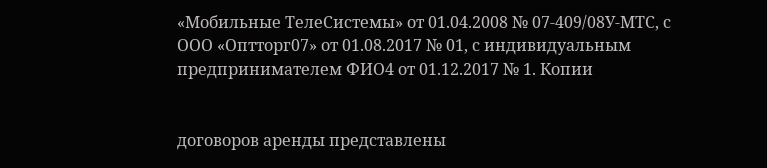«Мобильные ТелеСистемы» от 01.04.2008 № 07-409/08У-МТС, с ООО «Оптторг07» от 01.08.2017 № 01, с индивидуальным предпринимателем ФИО4 от 01.12.2017 № 1. Копии


договоров аренды представлены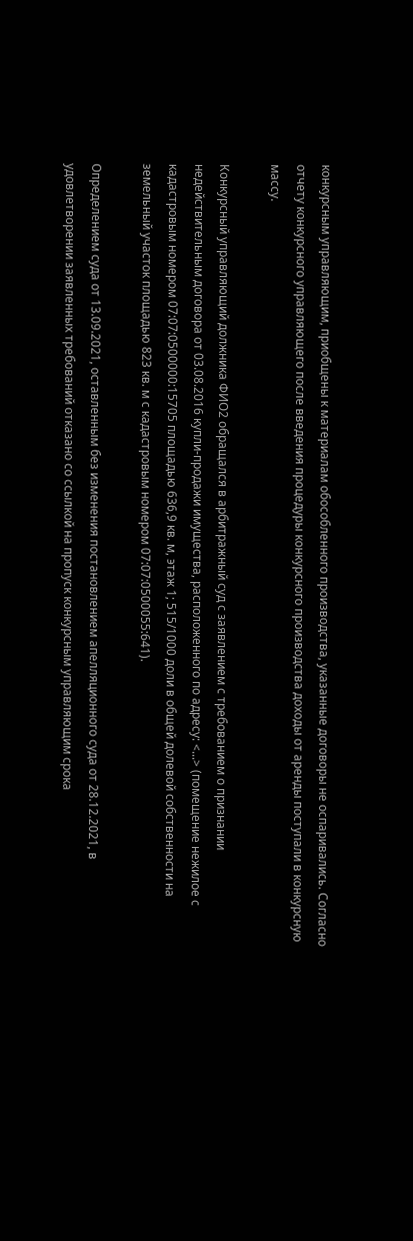конкурсным управляющим, приобщены к материалам обособленного производства, указанные договоры не оспаривались. Согласно отчету конкурсного управляющего после введения процедуры конкурсного производства доходы от аренды поступали в конкурсную массу.

Конкурсный управляющий должника ФИО2 обращался в арбитражный суд с заявлением с требованием о признании недействительным договора от 03.08.2016 купли-продажи имущества, расположенного по адресу: <...> (помещение нежилое с кадастровым номером 07:07:0500000:15705 площадью 636,9 кв. м, этаж 1; 515/1000 доли в общей долевой собственности на земельный участок площадью 823 кв. м с кадастровым номером 07:07:0500055:641).

Определением суда от 13.09.2021, оставленным без изменения постановлением апелляционного суда от 28.12.2021, в удовлетворении заявленных требований отказано со ссылкой на пропуск конкурсным управляющим срока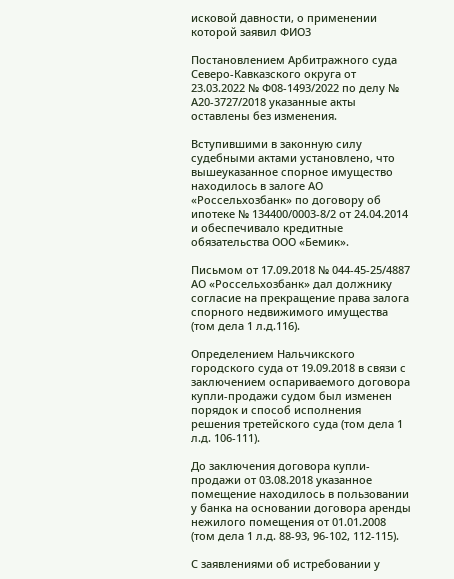исковой давности, о применении которой заявил ФИО3

Постановлением Арбитражного суда Северо-Кавказского округа от 23.03.2022 № Ф08-1493/2022 по делу № А20-3727/2018 указанные акты оставлены без изменения.

Вступившими в законную силу судебными актами установлено, что вышеуказанное спорное имущество находилось в залоге АО «Россельхозбанк» по договору об ипотеке № 134400/0003-8/2 от 24.04.2014 и обеспечивало кредитные обязательства ООО «Бемик».

Письмом от 17.09.2018 № 044-45-25/4887 АО «Россельхозбанк» дал должнику согласие на прекращение права залога спорного недвижимого имущества (том дела 1 л.д.116).

Определением Нальчикского городского суда от 19.09.2018 в связи с заключением оспариваемого договора купли-продажи судом был изменен порядок и способ исполнения решения третейского суда (том дела 1 л.д. 106-111).

До заключения договора купли-продажи от 03.08.2018 указанное помещение находилось в пользовании у банка на основании договора аренды нежилого помещения от 01.01.2008 (том дела 1 л.д. 88-93, 96-102, 112-115).

С заявлениями об истребовании у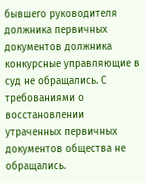бывшего руководителя должника первичных документов должника конкурсные управляющие в суд не обращались. С требованиями о восстановлении утраченных первичных документов общества не обращались.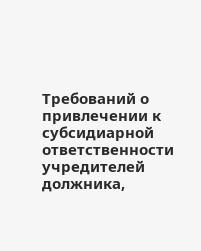Требований о привлечении к субсидиарной ответственности учредителей должника,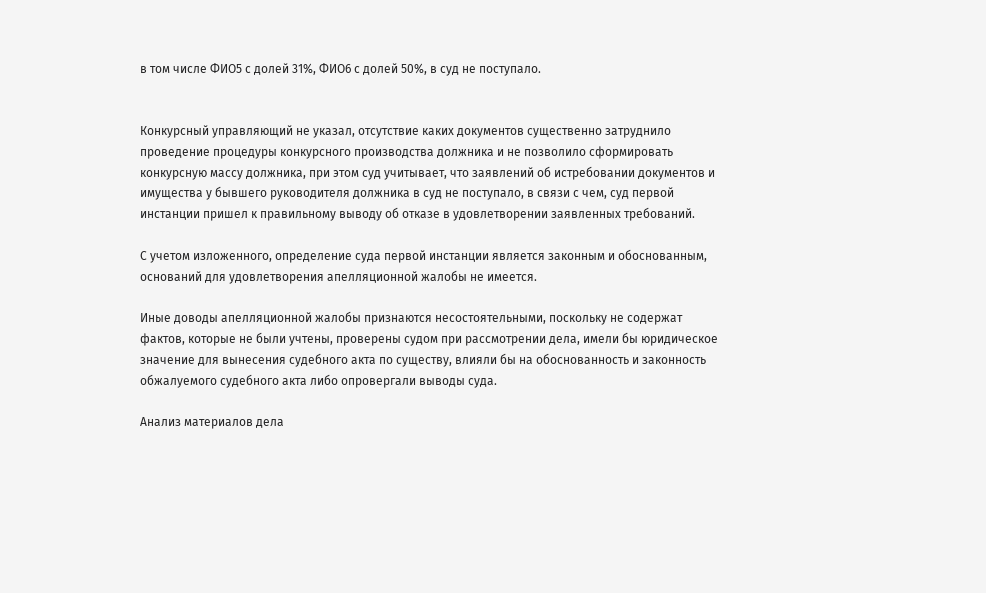в том числе ФИО5 с долей 31%, ФИО6 с долей 50%, в суд не поступало.


Конкурсный управляющий не указал, отсутствие каких документов существенно затруднило проведение процедуры конкурсного производства должника и не позволило сформировать конкурсную массу должника, при этом суд учитывает, что заявлений об истребовании документов и имущества у бывшего руководителя должника в суд не поступало, в связи с чем, суд первой инстанции пришел к правильному выводу об отказе в удовлетворении заявленных требований.

С учетом изложенного, определение суда первой инстанции является законным и обоснованным, оснований для удовлетворения апелляционной жалобы не имеется.

Иные доводы апелляционной жалобы признаются несостоятельными, поскольку не содержат фактов, которые не были учтены, проверены судом при рассмотрении дела, имели бы юридическое значение для вынесения судебного акта по существу, влияли бы на обоснованность и законность обжалуемого судебного акта либо опровергали выводы суда.

Анализ материалов дела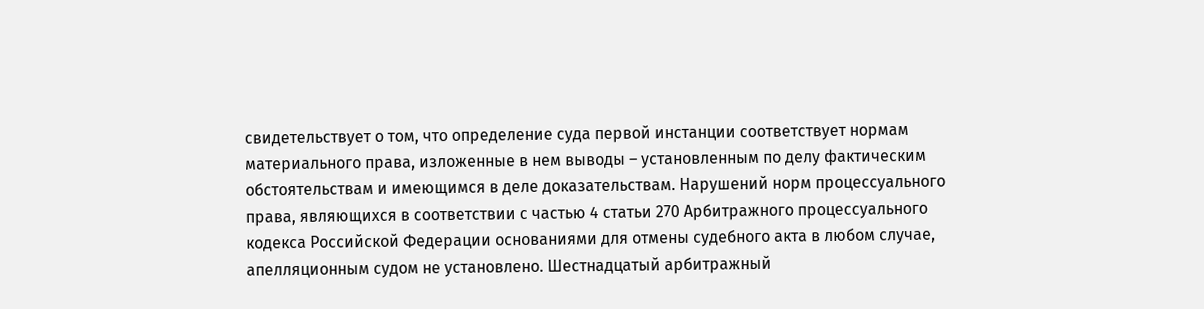свидетельствует о том, что определение суда первой инстанции соответствует нормам материального права, изложенные в нем выводы – установленным по делу фактическим обстоятельствам и имеющимся в деле доказательствам. Нарушений норм процессуального права, являющихся в соответствии с частью 4 статьи 270 Арбитражного процессуального кодекса Российской Федерации основаниями для отмены судебного акта в любом случае, апелляционным судом не установлено. Шестнадцатый арбитражный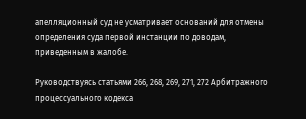апелляционный суд не усматривает оснований для отмены определения суда первой инстанции по доводам, приведенным в жалобе.

Руководствуясь статьями 266, 268, 269, 271, 272 Арбитражного процессуального кодекса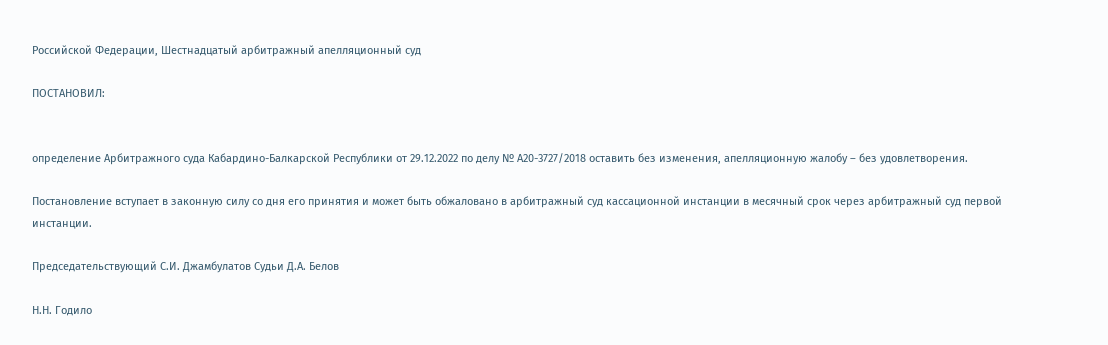Российской Федерации, Шестнадцатый арбитражный апелляционный суд

ПОСТАНОВИЛ:


определение Арбитражного суда Кабардино-Балкарской Республики от 29.12.2022 по делу № А20-3727/2018 оставить без изменения, апелляционную жалобу – без удовлетворения.

Постановление вступает в законную силу со дня его принятия и может быть обжаловано в арбитражный суд кассационной инстанции в месячный срок через арбитражный суд первой инстанции.

Председательствующий С.И. Джамбулатов Судьи Д.А. Белов

Н.Н. Годило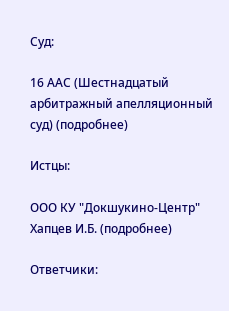Суд:

16 ААС (Шестнадцатый арбитражный апелляционный суд) (подробнее)

Истцы:

ООО КУ "Докшукино-Центр" Хапцев И.Б. (подробнее)

Ответчики: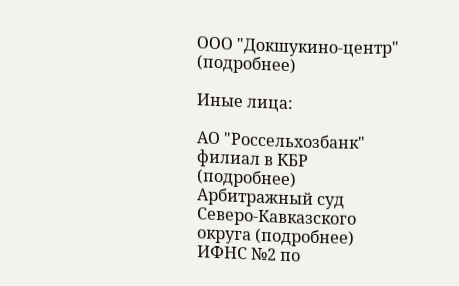ООО "Докшукино-центр" (подробнее)

Иные лица:

АО "Россельхозбанк" филиал в КБР (подробнее)
Арбитражный суд Северо-Кавказского округа (подробнее)
ИФНС №2 по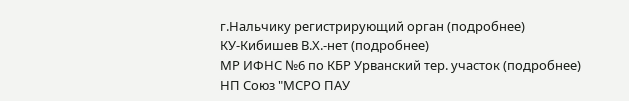г.Нальчику регистрирующий орган (подробнее)
КУ-Кибишев В.Х.-нет (подробнее)
МР ИФНС №6 по КБР Урванский тер. участок (подробнее)
НП Союз "МСРО ПАУ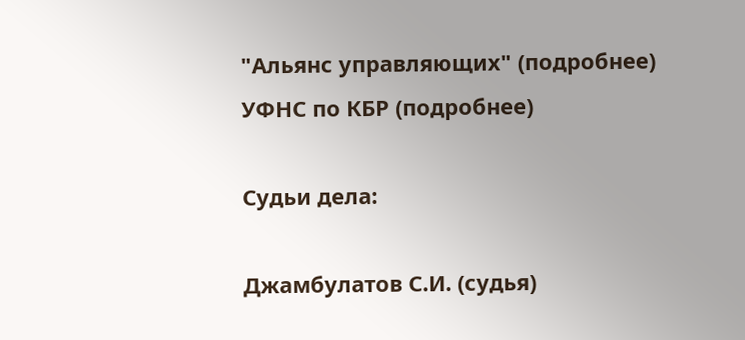"Альянс управляющих" (подробнее)
УФНС по КБР (подробнее)

Судьи дела:

Джамбулатов С.И. (судья)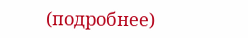(подробнее)